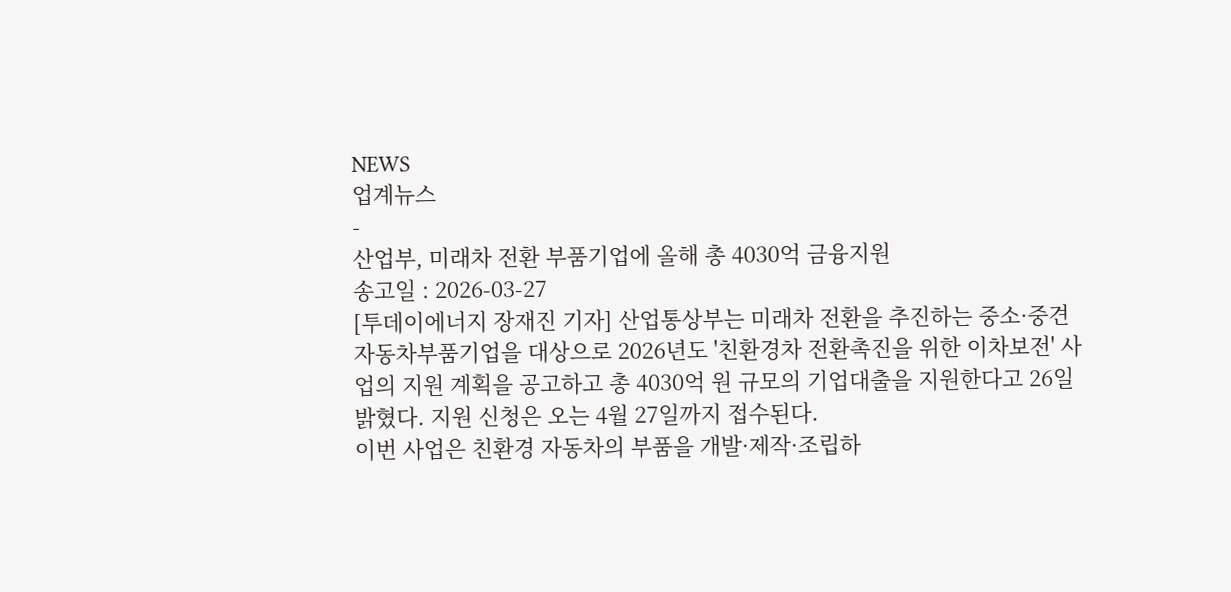NEWS
업계뉴스
-
산업부, 미래차 전환 부품기업에 올해 총 4030억 금융지원
송고일 : 2026-03-27
[투데이에너지 장재진 기자] 산업통상부는 미래차 전환을 추진하는 중소·중견 자동차부품기업을 대상으로 2026년도 '친환경차 전환촉진을 위한 이차보전' 사업의 지원 계획을 공고하고 총 4030억 원 규모의 기업대출을 지원한다고 26일 밝혔다. 지원 신청은 오는 4월 27일까지 접수된다.
이번 사업은 친환경 자동차의 부품을 개발·제작·조립하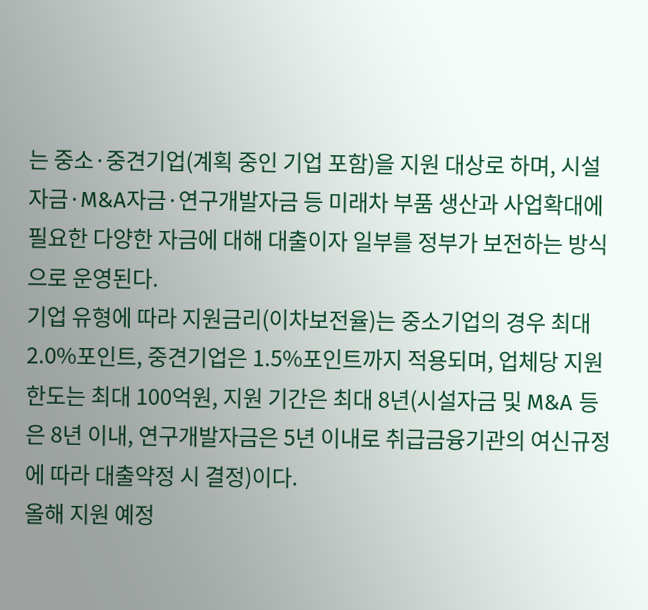는 중소·중견기업(계획 중인 기업 포함)을 지원 대상로 하며, 시설자금·M&A자금·연구개발자금 등 미래차 부품 생산과 사업확대에 필요한 다양한 자금에 대해 대출이자 일부를 정부가 보전하는 방식으로 운영된다.
기업 유형에 따라 지원금리(이차보전율)는 중소기업의 경우 최대 2.0%포인트, 중견기업은 1.5%포인트까지 적용되며, 업체당 지원 한도는 최대 100억원, 지원 기간은 최대 8년(시설자금 및 M&A 등은 8년 이내, 연구개발자금은 5년 이내로 취급금융기관의 여신규정에 따라 대출약정 시 결정)이다.
올해 지원 예정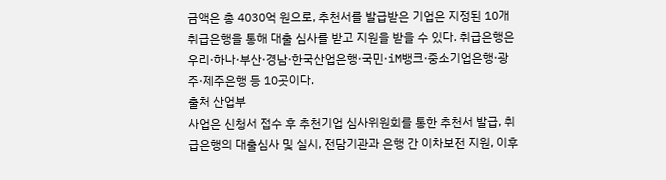금액은 총 4030억 원으로, 추천서를 발급받은 기업은 지정된 10개 취급은행을 통해 대출 심사를 받고 지원을 받을 수 있다. 취급은행은 우리·하나·부산·경남·한국산업은행·국민·iM뱅크·중소기업은행·광주·제주은행 등 10곳이다.
출처 산업부
사업은 신청서 접수 후 추천기업 심사위원회를 통한 추천서 발급, 취급은행의 대출심사 및 실시, 전담기관과 은행 간 이차보전 지원, 이후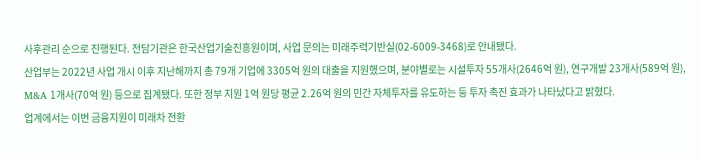사후관리 순으로 진행된다. 전담기관은 한국산업기술진흥원이며, 사업 문의는 미래주력기반실(02-6009-3468)로 안내됐다.
산업부는 2022년 사업 개시 이후 지난해까지 총 79개 기업에 3305억 원의 대출을 지원했으며, 분야별로는 시설투자 55개사(2646억 원), 연구개발 23개사(589억 원), M&A 1개사(70억 원) 등으로 집계됐다. 또한 정부 지원 1억 원당 평균 2.26억 원의 민간 자체투자를 유도하는 등 투자 촉진 효과가 나타났다고 밝혔다.
업계에서는 이번 금융지원이 미래차 전환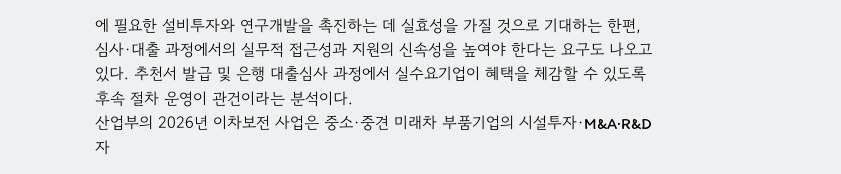에 필요한 설비투자와 연구개발을 촉진하는 데 실효성을 가질 것으로 기대하는 한편, 심사·대출 과정에서의 실무적 접근성과 지원의 신속성을 높여야 한다는 요구도 나오고 있다. 추천서 발급 및 은행 대출심사 과정에서 실수요기업이 혜택을 체감할 수 있도록 후속 절차 운영이 관건이라는 분석이다.
산업부의 2026년 이차보전 사업은 중소·중견 미래차 부품기업의 시설투자·M&A·R&D 자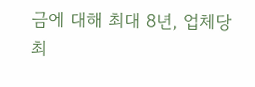금에 대해 최대 8년, 업체당 최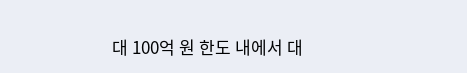대 100억 원 한도 내에서 대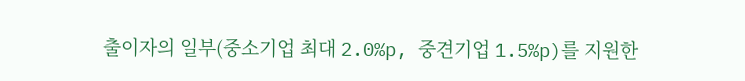출이자의 일부(중소기업 최대 2.0%p, 중견기업 1.5%p)를 지원한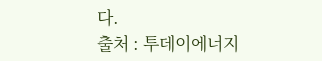다.
출처 : 투데이에너지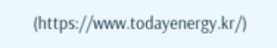(https://www.todayenergy.kr/)